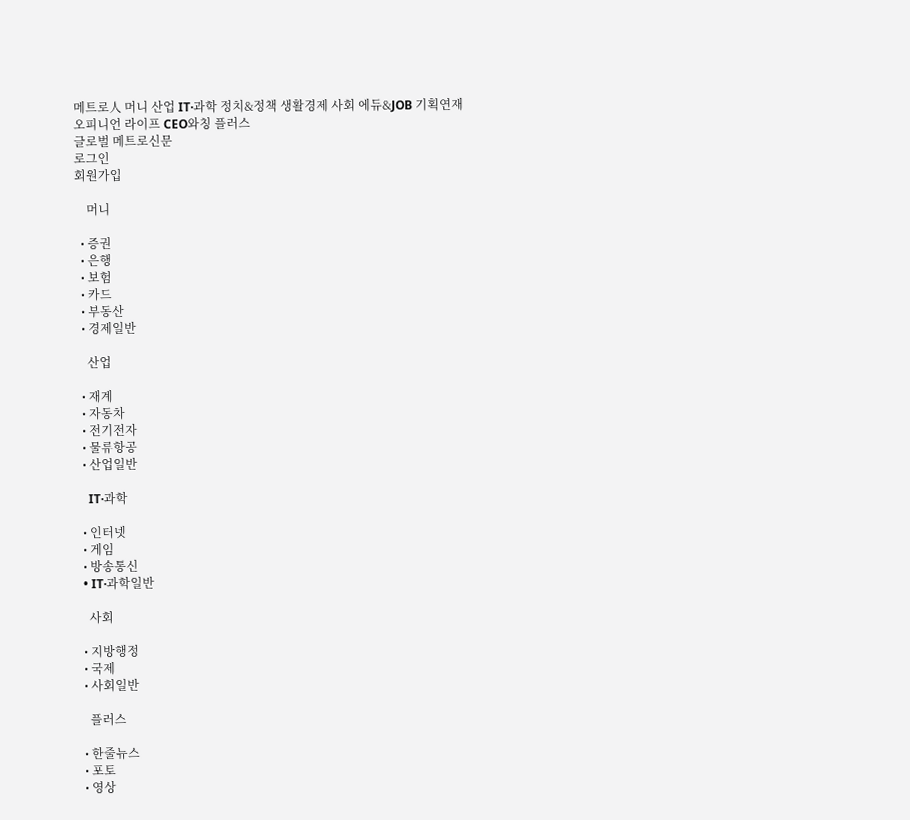메트로人 머니 산업 IT·과학 정치&정책 생활경제 사회 에듀&JOB 기획연재 오피니언 라이프 CEO와칭 플러스
글로벌 메트로신문
로그인
회원가입

    머니

  • 증권
  • 은행
  • 보험
  • 카드
  • 부동산
  • 경제일반

    산업

  • 재계
  • 자동차
  • 전기전자
  • 물류항공
  • 산업일반

    IT·과학

  • 인터넷
  • 게임
  • 방송통신
  • IT·과학일반

    사회

  • 지방행정
  • 국제
  • 사회일반

    플러스

  • 한줄뉴스
  • 포토
  • 영상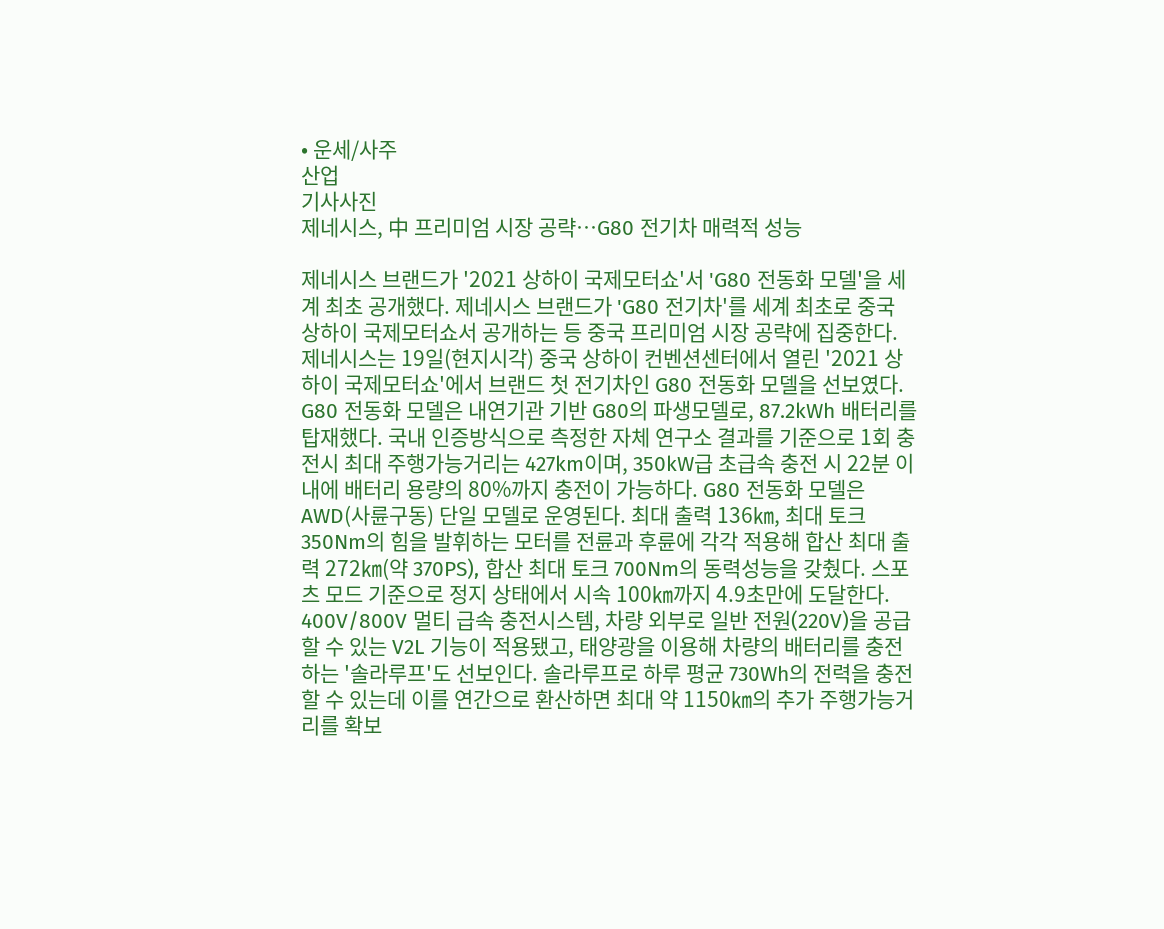• 운세/사주
산업
기사사진
제네시스, 中 프리미엄 시장 공략…G80 전기차 매력적 성능

제네시스 브랜드가 '2021 상하이 국제모터쇼'서 'G80 전동화 모델'을 세계 최초 공개했다. 제네시스 브랜드가 'G80 전기차'를 세계 최초로 중국 상하이 국제모터쇼서 공개하는 등 중국 프리미엄 시장 공략에 집중한다. 제네시스는 19일(현지시각) 중국 상하이 컨벤션센터에서 열린 '2021 상하이 국제모터쇼'에서 브랜드 첫 전기차인 G80 전동화 모델을 선보였다. G80 전동화 모델은 내연기관 기반 G80의 파생모델로, 87.2kWh 배터리를 탑재했다. 국내 인증방식으로 측정한 자체 연구소 결과를 기준으로 1회 충전시 최대 주행가능거리는 427km이며, 350kW급 초급속 충전 시 22분 이내에 배터리 용량의 80%까지 충전이 가능하다. G80 전동화 모델은 AWD(사륜구동) 단일 모델로 운영된다. 최대 출력 136㎞, 최대 토크 350Nm의 힘을 발휘하는 모터를 전륜과 후륜에 각각 적용해 합산 최대 출력 272㎞(약 370PS), 합산 최대 토크 700Nm의 동력성능을 갖췄다. 스포츠 모드 기준으로 정지 상태에서 시속 100㎞까지 4.9초만에 도달한다. 400V/800V 멀티 급속 충전시스템, 차량 외부로 일반 전원(220V)을 공급할 수 있는 V2L 기능이 적용됐고, 태양광을 이용해 차량의 배터리를 충전하는 '솔라루프'도 선보인다. 솔라루프로 하루 평균 730Wh의 전력을 충전할 수 있는데 이를 연간으로 환산하면 최대 약 1150㎞의 추가 주행가능거리를 확보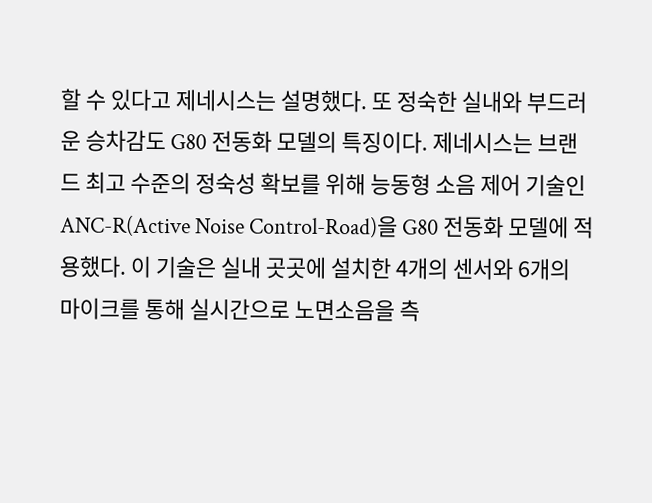할 수 있다고 제네시스는 설명했다. 또 정숙한 실내와 부드러운 승차감도 G80 전동화 모델의 특징이다. 제네시스는 브랜드 최고 수준의 정숙성 확보를 위해 능동형 소음 제어 기술인 ANC-R(Active Noise Control-Road)을 G80 전동화 모델에 적용했다. 이 기술은 실내 곳곳에 설치한 4개의 센서와 6개의 마이크를 통해 실시간으로 노면소음을 측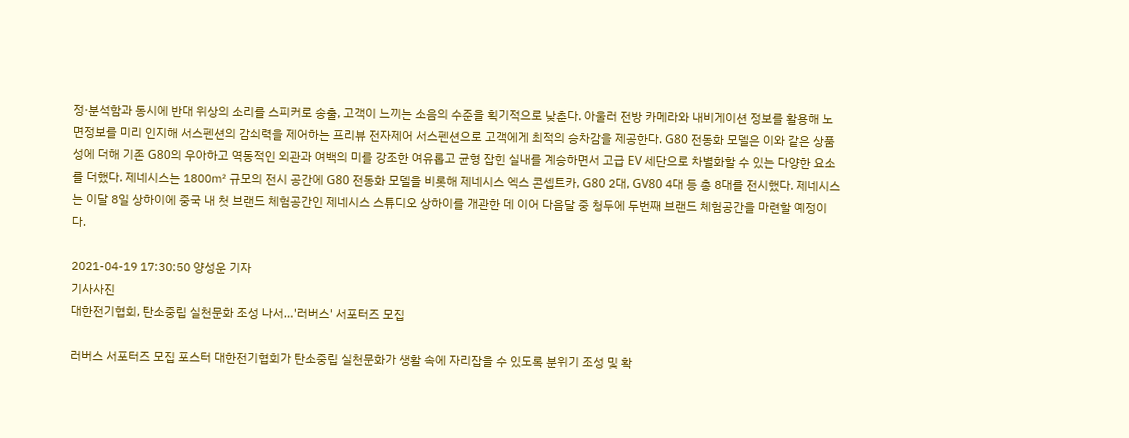정·분석함과 동시에 반대 위상의 소리를 스피커로 송출, 고객이 느끼는 소음의 수준을 획기적으로 낮춘다. 아울러 전방 카메라와 내비게이션 정보를 활용해 노면정보를 미리 인지해 서스펜션의 감쇠력을 제어하는 프리뷰 전자제어 서스펜션으로 고객에게 최적의 승차감을 제공한다. G80 전동화 모델은 이와 같은 상품성에 더해 기존 G80의 우아하고 역동적인 외관과 여백의 미를 강조한 여유롭고 균형 잡힌 실내를 계승하면서 고급 EV 세단으로 차별화할 수 있는 다양한 요소를 더했다. 제네시스는 1800㎡ 규모의 전시 공간에 G80 전동화 모델을 비롯해 제네시스 엑스 콘셉트카, G80 2대, GV80 4대 등 총 8대를 전시했다. 제네시스는 이달 8일 상하이에 중국 내 첫 브랜드 체험공간인 제네시스 스튜디오 상하이를 개관한 데 이어 다음달 중 청두에 두번째 브랜드 체험공간을 마련할 예정이다.

2021-04-19 17:30:50 양성운 기자
기사사진
대한전기협회, 탄소중립 실천문화 조성 나서…'러버스' 서포터즈 모집

러버스 서포터즈 모집 포스터 대한전기협회가 탄소중립 실천문화가 생활 속에 자리잡을 수 있도록 분위기 조성 및 확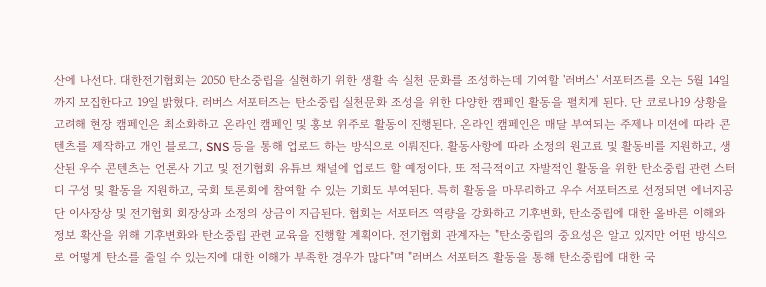산에 나선다. 대한전기협회는 2050 탄소중립을 실현하기 위한 생활 속 실천 문화를 조성하는데 기여할 '러버스' 서포터즈를 오는 5월 14일까지 모집한다고 19일 밝혔다. 러버스 서포터즈는 탄소중립 실천문화 조성을 위한 다양한 캠페인 활동을 펼치게 된다. 단 코로나19 상황을 고려해 현장 캠페인은 최소화하고 온라인 캠페인 및 홍보 위주로 활동이 진행된다. 온라인 캠페인은 매달 부여되는 주제나 미션에 따라 콘텐츠를 제작하고 개인 블로그, SNS 등을 통해 업로드 하는 방식으로 이뤄진다. 활동사항에 따라 소정의 원고료 및 활동비를 지원하고, 생산된 우수 콘텐츠는 언론사 기고 및 전기협회 유튜브 채널에 업로드 할 예정이다. 또 적극적이고 자발적인 활동을 위한 탄소중립 관련 스터디 구성 및 활동을 지원하고, 국회 토론회에 참여할 수 있는 기회도 부여된다. 특히 활동을 마무리하고 우수 서포터즈로 선정되면 에너지공단 이사장상 및 전기협회 회장상과 소정의 상금이 지급된다. 협회는 서포터즈 역량을 강화하고 기후변화, 탄소중립에 대한 올바른 이해와 정보 확산을 위해 기후변화와 탄소중립 관련 교육을 진행할 계획이다. 전기협회 관계자는 "탄소중립의 중요성은 알고 있지만 어떤 방식으로 어떻게 탄소를 줄일 수 있는지에 대한 이해가 부족한 경우가 많다"며 "러버스 서포터즈 활동을 통해 탄소중립에 대한 국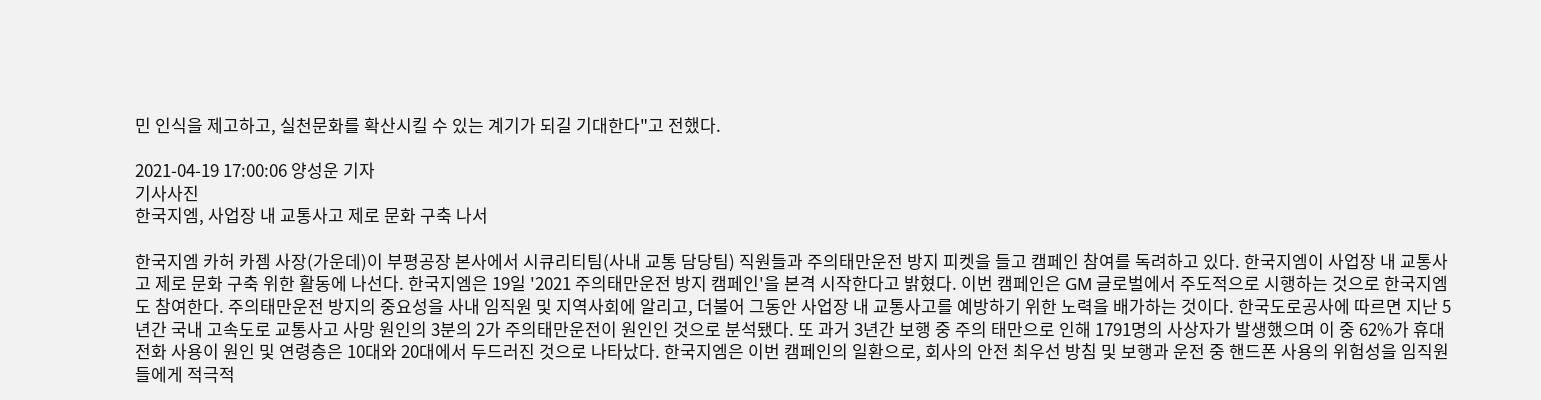민 인식을 제고하고, 실천문화를 확산시킬 수 있는 계기가 되길 기대한다"고 전했다.

2021-04-19 17:00:06 양성운 기자
기사사진
한국지엠, 사업장 내 교통사고 제로 문화 구축 나서

한국지엠 카허 카젬 사장(가운데)이 부평공장 본사에서 시큐리티팀(사내 교통 담당팀) 직원들과 주의태만운전 방지 피켓을 들고 캠페인 참여를 독려하고 있다. 한국지엠이 사업장 내 교통사고 제로 문화 구축 위한 활동에 나선다. 한국지엠은 19일 '2021 주의태만운전 방지 캠페인'을 본격 시작한다고 밝혔다. 이번 캠페인은 GM 글로벌에서 주도적으로 시행하는 것으로 한국지엠도 참여한다. 주의태만운전 방지의 중요성을 사내 임직원 및 지역사회에 알리고, 더불어 그동안 사업장 내 교통사고를 예방하기 위한 노력을 배가하는 것이다. 한국도로공사에 따르면 지난 5년간 국내 고속도로 교통사고 사망 원인의 3분의 2가 주의태만운전이 원인인 것으로 분석됐다. 또 과거 3년간 보행 중 주의 태만으로 인해 1791명의 사상자가 발생했으며 이 중 62%가 휴대전화 사용이 원인 및 연령층은 10대와 20대에서 두드러진 것으로 나타났다. 한국지엠은 이번 캠페인의 일환으로, 회사의 안전 최우선 방침 및 보행과 운전 중 핸드폰 사용의 위험성을 임직원들에게 적극적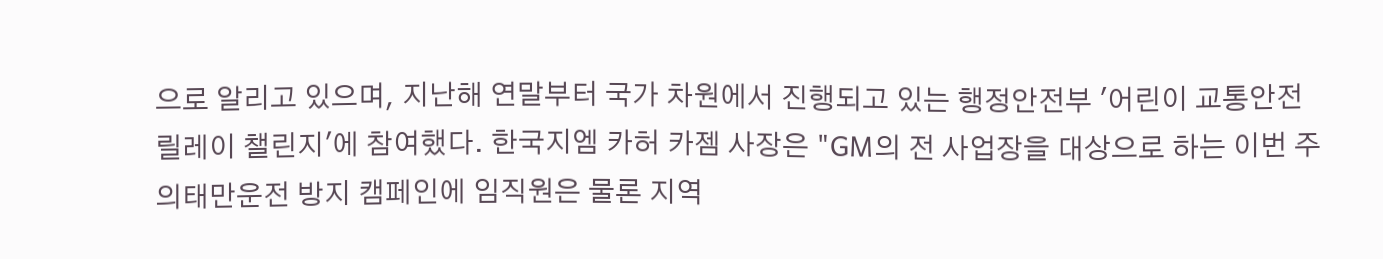으로 알리고 있으며, 지난해 연말부터 국가 차원에서 진행되고 있는 행정안전부 '어린이 교통안전 릴레이 챌린지'에 참여했다. 한국지엠 카허 카젬 사장은 "GM의 전 사업장을 대상으로 하는 이번 주의태만운전 방지 캠페인에 임직원은 물론 지역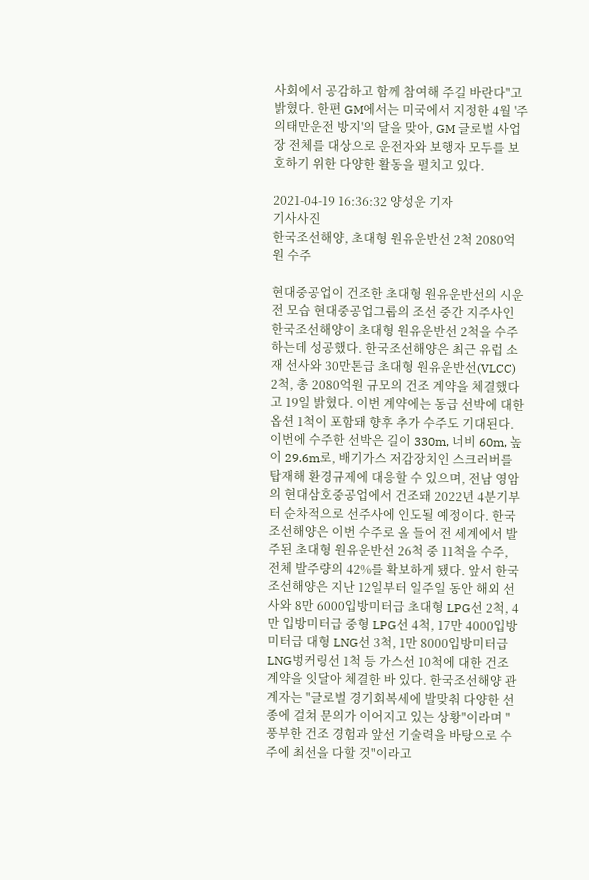사회에서 공감하고 함께 참여해 주길 바란다"고 밝혔다. 한편 GM에서는 미국에서 지정한 4월 '주의태만운전 방지'의 달을 맞아, GM 글로벌 사업장 전체를 대상으로 운전자와 보행자 모두를 보호하기 위한 다양한 활동을 펼치고 있다.

2021-04-19 16:36:32 양성운 기자
기사사진
한국조선해양, 초대형 원유운반선 2척 2080억원 수주

현대중공업이 건조한 초대형 원유운반선의 시운전 모습 현대중공업그룹의 조선 중간 지주사인 한국조선해양이 초대형 원유운반선 2척을 수주하는데 성공했다. 한국조선해양은 최근 유럽 소재 선사와 30만톤급 초대형 원유운반선(VLCC) 2척, 총 2080억원 규모의 건조 계약을 체결했다고 19일 밝혔다. 이번 계약에는 동급 선박에 대한 옵션 1척이 포함돼 향후 추가 수주도 기대된다. 이번에 수주한 선박은 길이 330m, 너비 60m, 높이 29.6m로, 배기가스 저감장치인 스크러버를 탑재해 환경규제에 대응할 수 있으며, 전남 영암의 현대삼호중공업에서 건조돼 2022년 4분기부터 순차적으로 선주사에 인도될 예정이다. 한국조선해양은 이번 수주로 올 들어 전 세계에서 발주된 초대형 원유운반선 26척 중 11척을 수주, 전체 발주량의 42%를 확보하게 됐다. 앞서 한국조선해양은 지난 12일부터 일주일 동안 해외 선사와 8만 6000입방미터급 초대형 LPG선 2척, 4만 입방미터급 중형 LPG선 4척, 17만 4000입방미터급 대형 LNG선 3척, 1만 8000입방미터급 LNG벙커링선 1척 등 가스선 10척에 대한 건조 계약을 잇달아 체결한 바 있다. 한국조선해양 관계자는 "글로벌 경기회복세에 발맞춰 다양한 선종에 걸쳐 문의가 이어지고 있는 상황"이라며 "풍부한 건조 경험과 앞선 기술력을 바탕으로 수주에 최선을 다할 것"이라고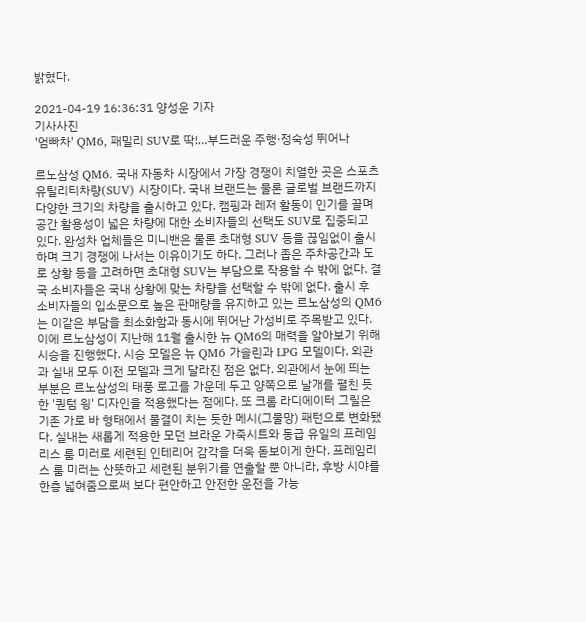밝혔다.

2021-04-19 16:36:31 양성운 기자
기사사진
'엄빠차' QM6, 패밀리 SUV로 딱!…부드러운 주행·정숙성 뛰어나

르노삼성 QM6. 국내 자동차 시장에서 가장 경쟁이 치열한 곳은 스포츠유틸리티차량(SUV) 시장이다. 국내 브랜드는 물론 글로벌 브랜드까지 다양한 크기의 차량을 출시하고 있다. 캠핑과 레저 활동이 인기를 끌며 공간 활용성이 넓은 차량에 대한 소비자들의 선택도 SUV로 집중되고 있다. 완성차 업체들은 미니밴은 물론 초대형 SUV 등을 끊임없이 출시하며 크기 경쟁에 나서는 이유이기도 하다. 그러나 좁은 주차공간과 도로 상황 등을 고려하면 초대형 SUV는 부담으로 작용할 수 밖에 없다. 결국 소비자들은 국내 상황에 맞는 차량을 선택할 수 밖에 없다. 출시 후 소비자들의 입소문으로 높은 판매량을 유지하고 있는 르노삼성의 QM6는 이같은 부담을 최소화함과 동시에 뛰어난 가성비로 주목받고 있다. 이에 르노삼성이 지난해 11월 출시한 뉴 QM6의 매력을 알아보기 위해 시승을 진행했다. 시승 모델은 뉴 QM6 가솔린과 LPG 모델이다. 외관과 실내 모두 이전 모델과 크게 달라진 점은 없다. 외관에서 눈에 띄는 부분은 르노삼성의 태풍 로고를 가운데 두고 양쪽으로 날개를 펼친 듯한 '퀀텀 윙' 디자인을 적용했다는 점에다. 또 크롬 라디에이터 그릴은 기존 가로 바 형태에서 물결이 치는 듯한 메시(그물망) 패턴으로 변화됐다. 실내는 새롭게 적용한 모던 브라운 가죽시트와 동급 유일의 프레임리스 룸 미러로 세련된 인테리어 감각을 더욱 돋보이게 한다. 프레임리스 룸 미러는 산뜻하고 세련된 분위기를 연출할 뿐 아니라, 후방 시야를 한층 넓혀줌으로써 보다 편안하고 안전한 운전을 가능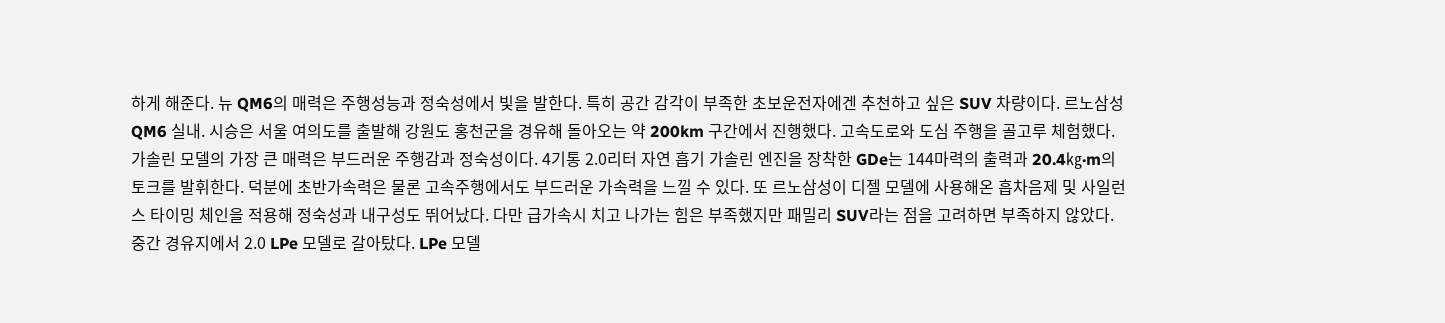하게 해준다. 뉴 QM6의 매력은 주행성능과 정숙성에서 빛을 발한다. 특히 공간 감각이 부족한 초보운전자에겐 추천하고 싶은 SUV 차량이다. 르노삼성 QM6 실내. 시승은 서울 여의도를 출발해 강원도 홍천군을 경유해 돌아오는 약 200km 구간에서 진행했다. 고속도로와 도심 주행을 골고루 체험했다. 가솔린 모델의 가장 큰 매력은 부드러운 주행감과 정숙성이다. 4기통 2.0리터 자연 흡기 가솔린 엔진을 장착한 GDe는 144마력의 출력과 20.4㎏·m의 토크를 발휘한다. 덕분에 초반가속력은 물론 고속주행에서도 부드러운 가속력을 느낄 수 있다. 또 르노삼성이 디젤 모델에 사용해온 흡차음제 및 사일런스 타이밍 체인을 적용해 정숙성과 내구성도 뛰어났다. 다만 급가속시 치고 나가는 힘은 부족했지만 패밀리 SUV라는 점을 고려하면 부족하지 않았다. 중간 경유지에서 2.0 LPe 모델로 갈아탔다. LPe 모델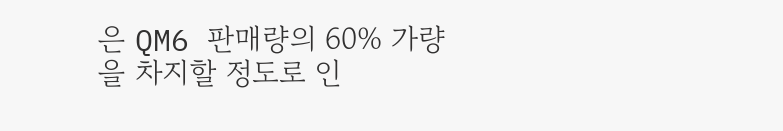은 QM6 판매량의 60% 가량을 차지할 정도로 인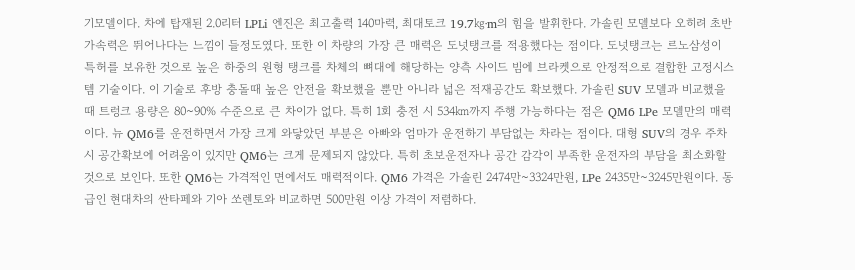기모델이다. 차에 탑재된 2.0리터 LPLi 엔진은 최고출력 140마력, 최대토크 19.7㎏·m의 힘을 발휘한다. 가솔린 모델보다 오히려 초반 가속력은 뛰어나다는 느낌이 들정도였다. 또한 이 차량의 가장 큰 매력은 도넛탱크를 적용했다는 점이다. 도넛탱크는 르노삼성이 특허를 보유한 것으로 높은 하중의 원형 탱크를 차체의 뼈대에 해당하는 양측 사이드 빔에 브라켓으로 안정적으로 결합한 고정시스템 기술이다. 이 기술로 후방 충돌때 높은 안전을 확보했을 뿐만 아니라 넓은 적재공간도 확보했다. 가솔린 SUV 모델과 비교했을 때 트렁크 용량은 80~90% 수준으로 큰 차이가 없다. 특히 1회 충전 시 534㎞까지 주행 가능하다는 점은 QM6 LPe 모델만의 매력이다. 뉴 QM6를 운전하면서 가장 크게 와닿았던 부분은 아빠와 엄마가 운전하기 부담없는 차라는 점이다. 대형 SUV의 경우 주차시 공간확보에 어려움이 있지만 QM6는 크게 문제되지 않았다. 특히 초보운전자나 공간 감각이 부족한 운전자의 부담을 최소화할것으로 보인다. 또한 QM6는 가격적인 면에서도 매력적이다. QM6 가격은 가솔린 2474만~3324만원, LPe 2435만~3245만원이다. 동급인 현대차의 싼타페와 기아 쏘렌토와 비교하면 500만원 이상 가격이 저렴하다.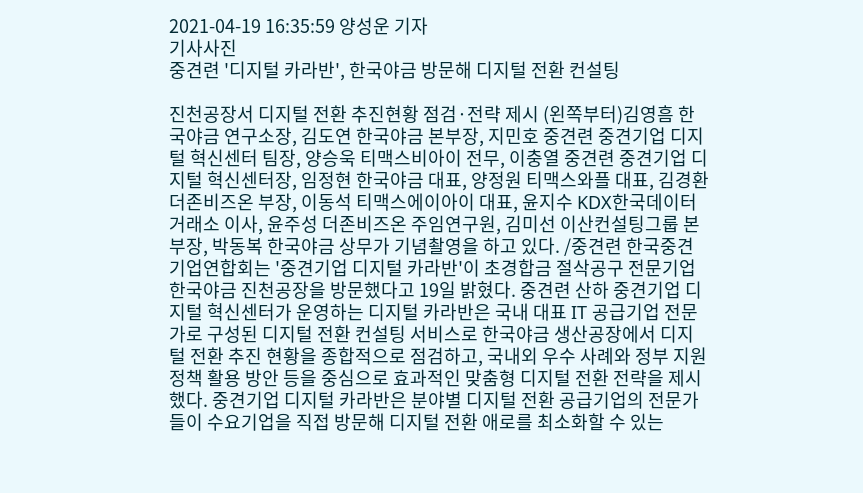2021-04-19 16:35:59 양성운 기자
기사사진
중견련 '디지털 카라반', 한국야금 방문해 디지털 전환 컨설팅

진천공장서 디지털 전환 추진현황 점검·전략 제시 (왼쪽부터)김영흠 한국야금 연구소장, 김도연 한국야금 본부장, 지민호 중견련 중견기업 디지털 혁신센터 팀장, 양승욱 티맥스비아이 전무, 이충열 중견련 중견기업 디지털 혁신센터장, 임정현 한국야금 대표, 양정원 티맥스와플 대표, 김경환 더존비즈온 부장, 이동석 티맥스에이아이 대표, 윤지수 KDX한국데이터거래소 이사, 윤주성 더존비즈온 주임연구원, 김미선 이산컨설팅그룹 본부장, 박동복 한국야금 상무가 기념촬영을 하고 있다. /중견련 한국중견기업연합회는 '중견기업 디지털 카라반'이 초경합금 절삭공구 전문기업 한국야금 진천공장을 방문했다고 19일 밝혔다. 중견련 산하 중견기업 디지털 혁신센터가 운영하는 디지털 카라반은 국내 대표 IT 공급기업 전문가로 구성된 디지털 전환 컨설팅 서비스로 한국야금 생산공장에서 디지털 전환 추진 현황을 종합적으로 점검하고, 국내외 우수 사례와 정부 지원 정책 활용 방안 등을 중심으로 효과적인 맞춤형 디지털 전환 전략을 제시했다. 중견기업 디지털 카라반은 분야별 디지털 전환 공급기업의 전문가들이 수요기업을 직접 방문해 디지털 전환 애로를 최소화할 수 있는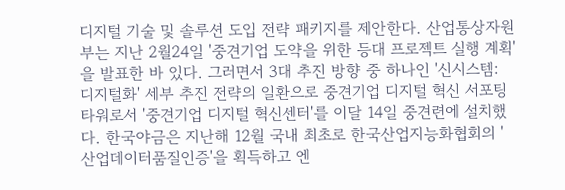디지털 기술 및 솔루션 도입 전략 패키지를 제안한다. 산업통상자원부는 지난 2월24일 '중견기업 도약을 위한 등대 프로젝트 실행 계획'을 발표한 바 있다. 그러면서 3대 추진 방향 중 하나인 '신시스템: 디지털화' 세부 추진 전략의 일환으로 중견기업 디지털 혁신 서포팅 타워로서 '중견기업 디지털 혁신센터'를 이달 14일 중견련에 설치했다. 한국야금은 지난해 12월 국내 최초로 한국산업지능화협회의 '산업데이터품질인증'을 획득하고 엔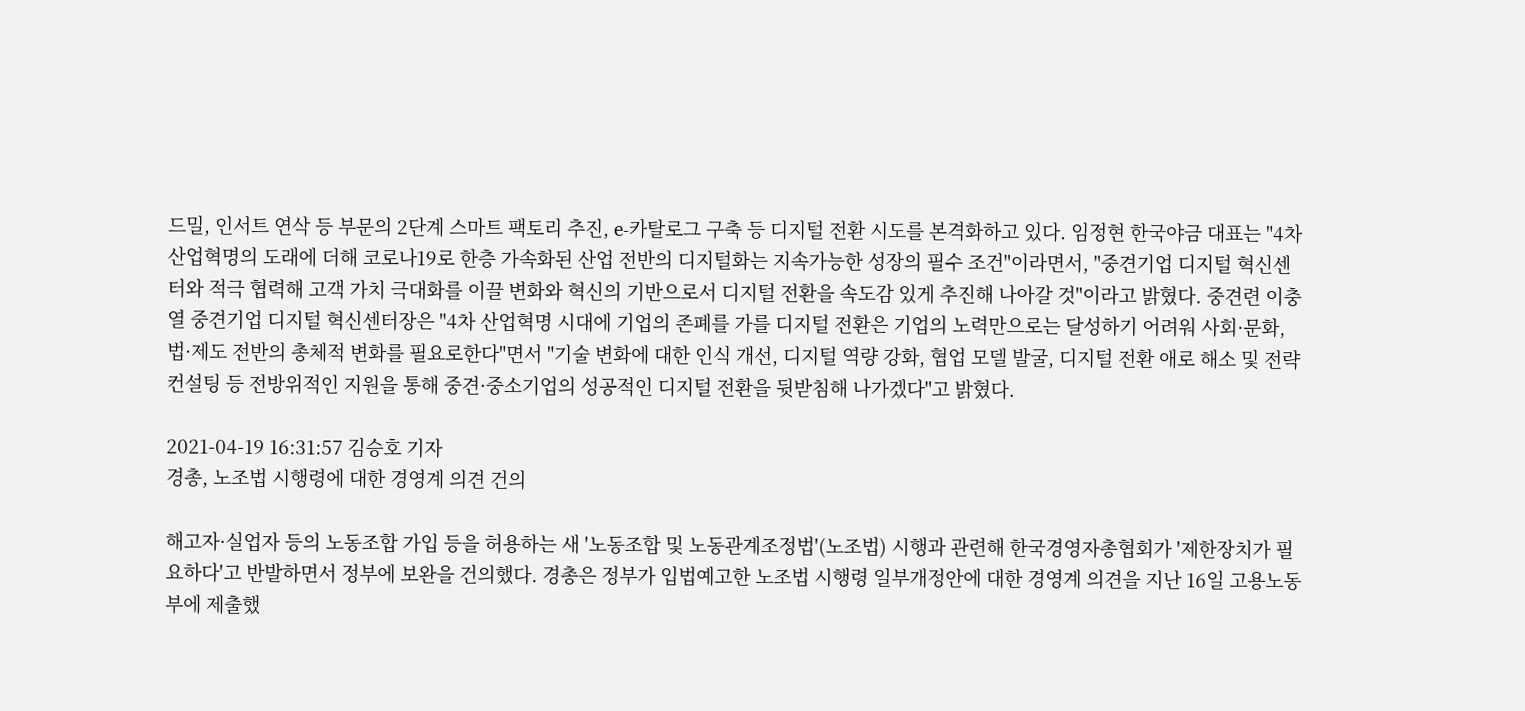드밀, 인서트 연삭 등 부문의 2단계 스마트 팩토리 추진, e-카탈로그 구축 등 디지털 전환 시도를 본격화하고 있다. 임정현 한국야금 대표는 "4차 산업혁명의 도래에 더해 코로나19로 한층 가속화된 산업 전반의 디지털화는 지속가능한 성장의 필수 조건"이라면서, "중견기업 디지털 혁신센터와 적극 협력해 고객 가치 극대화를 이끌 변화와 혁신의 기반으로서 디지털 전환을 속도감 있게 추진해 나아갈 것"이라고 밝혔다. 중견련 이충열 중견기업 디지털 혁신센터장은 "4차 산업혁명 시대에 기업의 존폐를 가를 디지털 전환은 기업의 노력만으로는 달성하기 어려워 사회·문화, 법·제도 전반의 총체적 변화를 필요로한다"면서 "기술 변화에 대한 인식 개선, 디지털 역량 강화, 협업 모델 발굴, 디지털 전환 애로 해소 및 전략 컨설팅 등 전방위적인 지원을 통해 중견·중소기업의 성공적인 디지털 전환을 뒷받침해 나가겠다"고 밝혔다.

2021-04-19 16:31:57 김승호 기자
경총, 노조법 시행령에 대한 경영계 의견 건의

해고자·실업자 등의 노동조합 가입 등을 허용하는 새 '노동조합 및 노동관계조정법'(노조법) 시행과 관련해 한국경영자총협회가 '제한장치가 필요하다'고 반발하면서 정부에 보완을 건의했다. 경총은 정부가 입법예고한 노조법 시행령 일부개정안에 대한 경영계 의견을 지난 16일 고용노동부에 제출했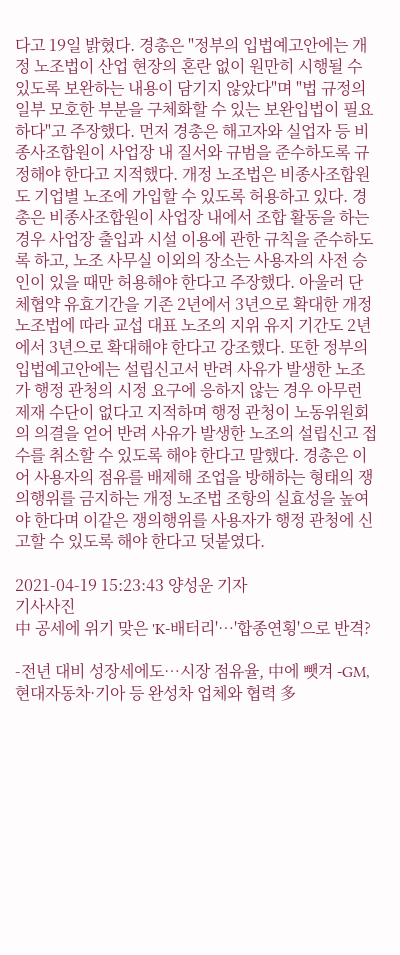다고 19일 밝혔다. 경총은 "정부의 입법예고안에는 개정 노조법이 산업 현장의 혼란 없이 원만히 시행될 수 있도록 보완하는 내용이 담기지 않았다"며 "법 규정의 일부 모호한 부분을 구체화할 수 있는 보완입법이 필요하다"고 주장했다. 먼저 경총은 해고자와 실업자 등 비종사조합원이 사업장 내 질서와 규범을 준수하도록 규정해야 한다고 지적했다. 개정 노조법은 비종사조합원도 기업별 노조에 가입할 수 있도록 허용하고 있다. 경총은 비종사조합원이 사업장 내에서 조합 활동을 하는 경우 사업장 출입과 시설 이용에 관한 규칙을 준수하도록 하고, 노조 사무실 이외의 장소는 사용자의 사전 승인이 있을 때만 허용해야 한다고 주장했다. 아울러 단체협약 유효기간을 기존 2년에서 3년으로 확대한 개정 노조법에 따라 교섭 대표 노조의 지위 유지 기간도 2년에서 3년으로 확대해야 한다고 강조했다. 또한 정부의 입법예고안에는 설립신고서 반려 사유가 발생한 노조가 행정 관청의 시정 요구에 응하지 않는 경우 아무런 제재 수단이 없다고 지적하며 행정 관청이 노동위원회의 의결을 얻어 반려 사유가 발생한 노조의 설립신고 접수를 취소할 수 있도록 해야 한다고 말했다. 경총은 이어 사용자의 점유를 배제해 조업을 방해하는 형태의 쟁의행위를 금지하는 개정 노조법 조항의 실효성을 높여야 한다며 이같은 쟁의행위를 사용자가 행정 관청에 신고할 수 있도록 해야 한다고 덧붙였다.

2021-04-19 15:23:43 양성운 기자
기사사진
中 공세에 위기 맞은 'K-배터리'…'합종연횡'으로 반격?

-전년 대비 성장세에도…시장 점유율, 中에 뺏겨 -GM, 현대자동차·기아 등 완성차 업체와 협력 多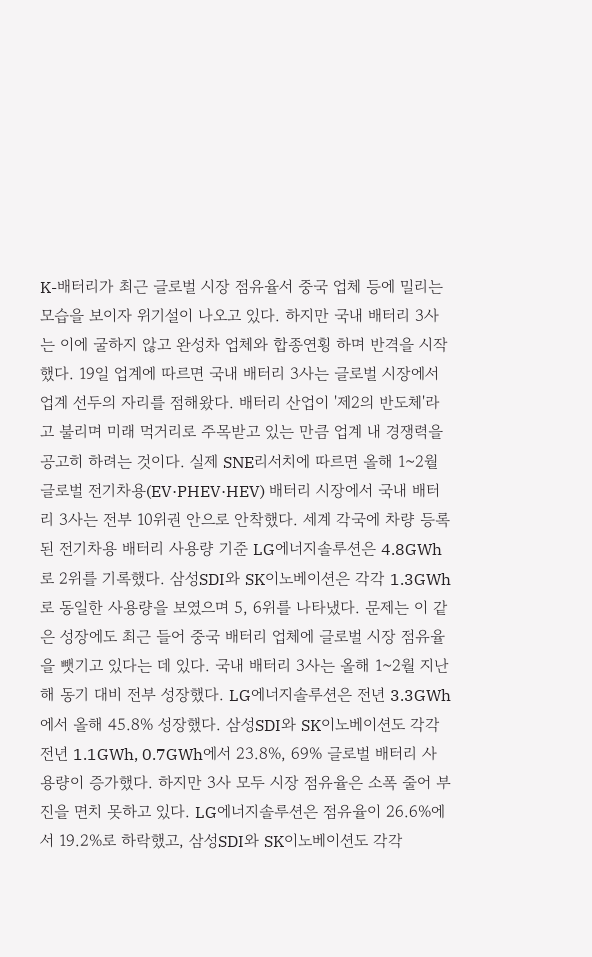K-배터리가 최근 글로벌 시장 점유율서 중국 업체 등에 밀리는 모습을 보이자 위기설이 나오고 있다. 하지만 국내 배터리 3사는 이에 굴하지 않고 완성차 업체와 합종연횡 하며 반격을 시작했다. 19일 업계에 따르면 국내 배터리 3사는 글로벌 시장에서 업계 선두의 자리를 점해왔다. 배터리 산업이 '제2의 반도체'라고 불리며 미래 먹거리로 주목받고 있는 만큼 업계 내 경쟁력을 공고히 하려는 것이다. 실제 SNE리서치에 따르면 올해 1~2월 글로벌 전기차용(EV·PHEV·HEV) 배터리 시장에서 국내 배터리 3사는 전부 10위권 안으로 안착했다. 세계 각국에 차량 등록된 전기차용 배터리 사용량 기준 LG에너지솔루션은 4.8GWh로 2위를 기록했다. 삼성SDI와 SK이노베이션은 각각 1.3GWh로 동일한 사용량을 보였으며 5, 6위를 나타냈다. 문제는 이 같은 성장에도 최근 들어 중국 배터리 업체에 글로벌 시장 점유율을 뺏기고 있다는 데 있다. 국내 배터리 3사는 올해 1~2월 지난해 동기 대비 전부 성장했다. LG에너지솔루션은 전년 3.3GWh에서 올해 45.8% 성장했다. 삼성SDI와 SK이노베이션도 각각 전년 1.1GWh, 0.7GWh에서 23.8%, 69% 글로벌 배터리 사용량이 증가했다. 하지만 3사 모두 시장 점유율은 소폭 줄어 부진을 면치 못하고 있다. LG에너지솔루션은 점유율이 26.6%에서 19.2%로 하락했고, 삼성SDI와 SK이노베이션도 각각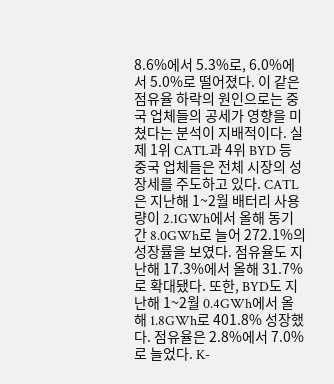8.6%에서 5.3%로, 6.0%에서 5.0%로 떨어졌다. 이 같은 점유율 하락의 원인으로는 중국 업체들의 공세가 영향을 미쳤다는 분석이 지배적이다. 실제 1위 CATL과 4위 BYD 등 중국 업체들은 전체 시장의 성장세를 주도하고 있다. CATL은 지난해 1~2월 배터리 사용량이 2.1GWh에서 올해 동기간 8.0GWh로 늘어 272.1%의 성장률을 보였다. 점유율도 지난해 17.3%에서 올해 31.7%로 확대됐다. 또한, BYD도 지난해 1~2월 0.4GWh에서 올해 1.8GWh로 401.8% 성장했다. 점유율은 2.8%에서 7.0%로 늘었다. K-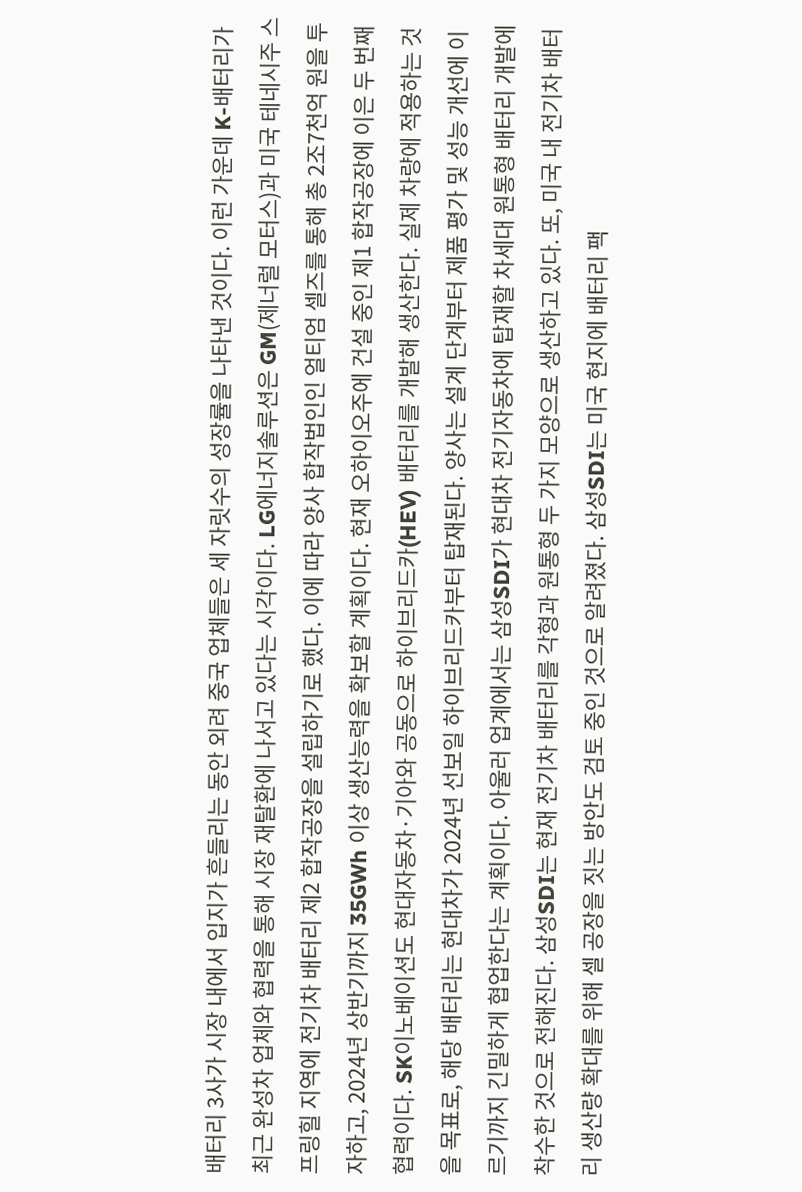배터리 3사가 시장 내에서 입지가 흔들리는 동안 외려 중국 업체들은 세 자릿수의 성장률을 나타낸 것이다. 이런 가운데 K-배터리가 최근 완성차 업체와 협력을 통해 시장 재탈환에 나서고 있다는 시각이다. LG에너지솔루션은 GM(제너럴 모터스)과 미국 테네시주 스프링힐 지역에 전기차 배터리 제2 합작공장을 설립하기로 했다. 이에 따라 양사 합작법인인 얼티엄 셀즈를 통해 총 2조7천억 원을 투자하고, 2024년 상반기까지 35GWh 이상 생산능력을 확보할 계획이다. 현재 오하이오주에 건설 중인 제1 합작공장에 이은 두 번째 협력이다. SK이노베이션도 현대자동차·기아와 공동으로 하이브리드카(HEV) 배터리를 개발해 생산한다. 실제 차량에 적용하는 것을 목표로, 해당 배터리는 현대차가 2024년 선보일 하이브리드카부터 탑재된다. 양사는 설계 단계부터 제품 평가 및 성능 개선에 이르기까지 긴밀하게 협업한다는 계획이다. 아울러 업계에서는 삼성SDI가 현대차 전기자동차에 탑재할 차세대 원통형 배터리 개발에 착수한 것으로 전해진다. 삼성SDI는 현재 전기차 배터리를 각형과 원통형 두 가지 모양으로 생산하고 있다. 또, 미국 내 전기차 배터리 생산량 확대를 위해 셀 공장을 짓는 방안도 검토 중인 것으로 알려졌다. 삼성SDI는 미국 현지에 배터리 팩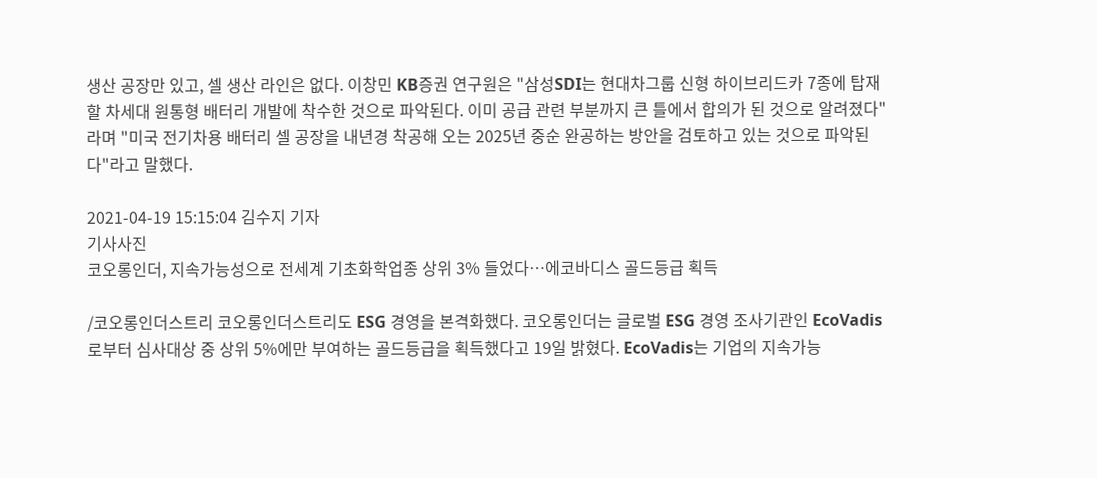생산 공장만 있고, 셀 생산 라인은 없다. 이창민 KB증권 연구원은 "삼성SDI는 현대차그룹 신형 하이브리드카 7종에 탑재할 차세대 원통형 배터리 개발에 착수한 것으로 파악된다. 이미 공급 관련 부분까지 큰 틀에서 합의가 된 것으로 알려졌다"라며 "미국 전기차용 배터리 셀 공장을 내년경 착공해 오는 2025년 중순 완공하는 방안을 검토하고 있는 것으로 파악된다"라고 말했다.

2021-04-19 15:15:04 김수지 기자
기사사진
코오롱인더, 지속가능성으로 전세계 기초화학업종 상위 3% 들었다…에코바디스 골드등급 획득

/코오롱인더스트리 코오롱인더스트리도 ESG 경영을 본격화했다. 코오롱인더는 글로벌 ESG 경영 조사기관인 EcoVadis로부터 심사대상 중 상위 5%에만 부여하는 골드등급을 획득했다고 19일 밝혔다. EcoVadis는 기업의 지속가능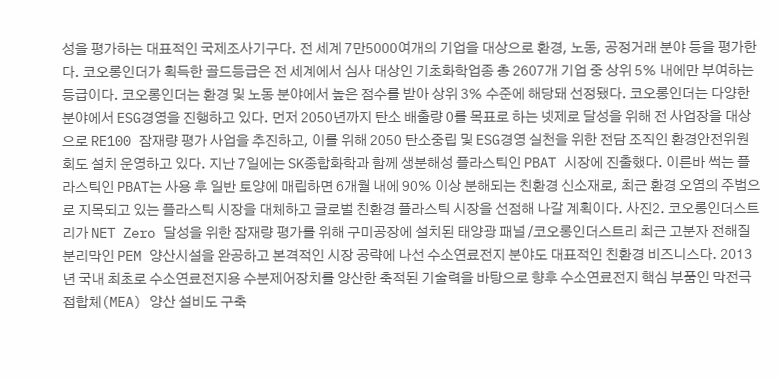성을 평가하는 대표적인 국제조사기구다. 전 세계 7만5000여개의 기업을 대상으로 환경, 노동, 공정거래 분야 등을 평가한다. 코오롱인더가 획득한 골드등급은 전 세계에서 심사 대상인 기초화학업종 총 2607개 기업 중 상위 5% 내에만 부여하는 등급이다. 코오롱인더는 환경 및 노동 분야에서 높은 점수를 받아 상위 3% 수준에 해당돼 선정됐다. 코오롱인더는 다양한 분야에서 ESG경영을 진행하고 있다. 먼저 2050년까지 탄소 배출량 0를 목표로 하는 넷제로 달성을 위해 전 사업장을 대상으로 RE100 잠재량 평가 사업을 추진하고, 이를 위해 2050 탄소중립 및 ESG경영 실천을 위한 전담 조직인 환경안전위원회도 설치 운영하고 있다. 지난 7일에는 SK종합화학과 함께 생분해성 플라스틱인 PBAT 시장에 진출했다. 이른바 썩는 플라스틱인 PBAT는 사용 후 일반 토양에 매립하면 6개월 내에 90% 이상 분해되는 친환경 신소재로, 최근 환경 오염의 주범으로 지목되고 있는 플라스틱 시장을 대체하고 글로벌 친환경 플라스틱 시장을 선점해 나갈 계획이다. 사진2. 코오롱인더스트리가 NET Zero 달성을 위한 잠재량 평가를 위해 구미공장에 설치된 태양광 패널 /코오롱인더스트리 최근 고분자 전해질 분리막인 PEM 양산시설을 완공하고 본격적인 시장 공략에 나선 수소연료전지 분야도 대표적인 친환경 비즈니스다. 2013년 국내 최초로 수소연료전지용 수분제어장치를 양산한 축적된 기술력을 바탕으로 향후 수소연료전지 핵심 부품인 막전극접합체(MEA) 양산 설비도 구축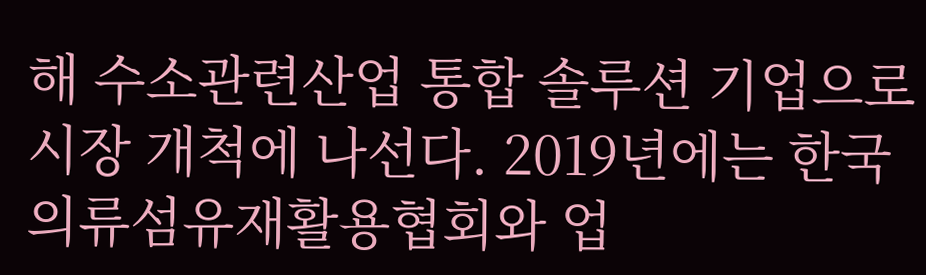해 수소관련산업 통합 솔루션 기업으로 시장 개척에 나선다. 2019년에는 한국의류섬유재활용협회와 업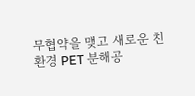무협약을 맺고 새로운 친환경 PET 분해공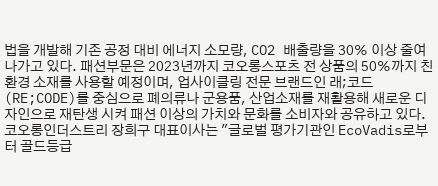법을 개발해 기존 공정 대비 에너지 소모량, CO2 배출량을 30% 이상 줄여 나가고 있다. 패션부문은 2023년까지 코오롱스포츠 전 상품의 50%까지 친환경 소재를 사용할 예정이며, 업사이클링 전문 브랜드인 래;코드(RE;CODE)를 중심으로 폐의류나 군용품, 산업소재를 재활용해 새로운 디자인으로 재탄생 시켜 패션 이상의 가치와 문화를 소비자와 공유하고 있다. 코오롱인더스트리 장희구 대표이사는 "글로벌 평가기관인 EcoVadis로부터 골드등급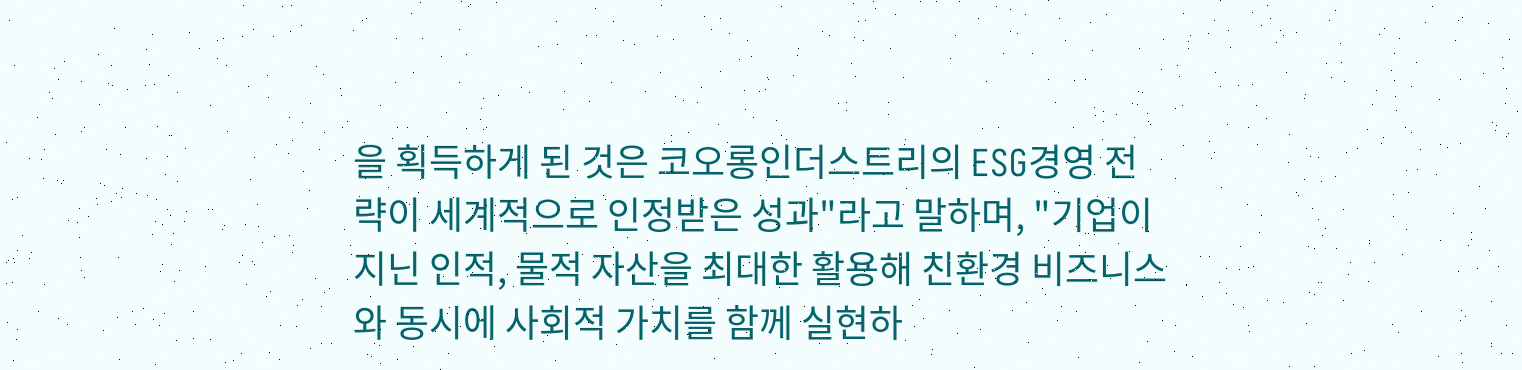을 획득하게 된 것은 코오롱인더스트리의 ESG경영 전략이 세계적으로 인정받은 성과"라고 말하며, "기업이 지닌 인적, 물적 자산을 최대한 활용해 친환경 비즈니스와 동시에 사회적 가치를 함께 실현하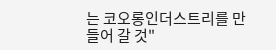는 코오롱인더스트리를 만들어 갈 것"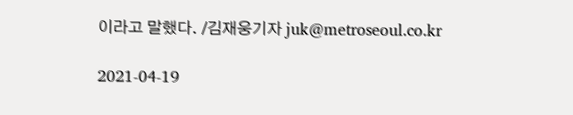이라고 말했다. /김재웅기자 juk@metroseoul.co.kr

2021-04-19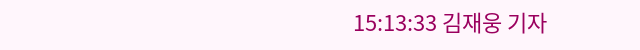15:13:33 김재웅 기자